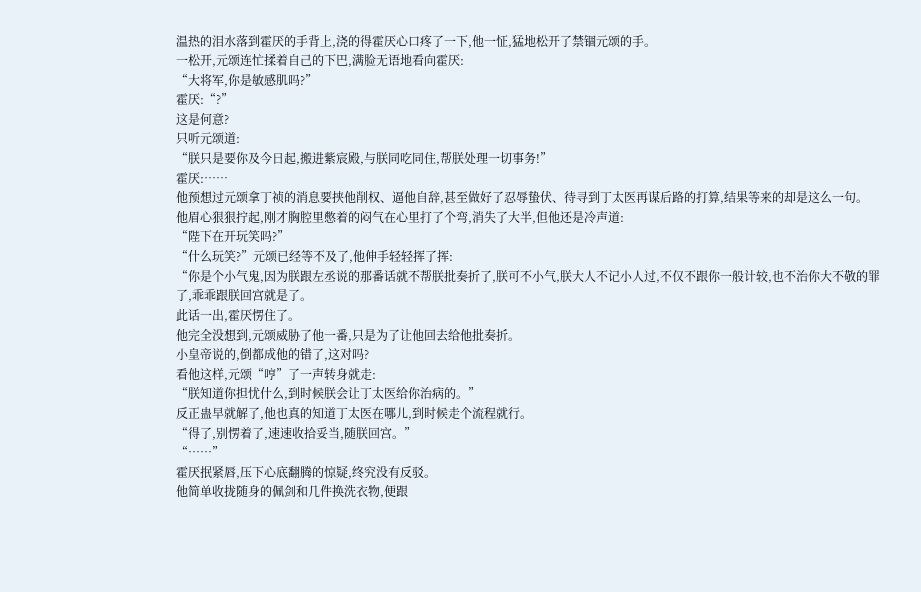温热的泪水落到霍厌的手背上,浇的得霍厌心口疼了一下,他一怔,猛地松开了禁锢元颂的手。
一松开,元颂连忙揉着自己的下巴,满脸无语地看向霍厌:
“大将军,你是敏感肌吗?”
霍厌:“?”
这是何意?
只听元颂道:
“朕只是要你及今日起,搬进紫宸殿,与朕同吃同住,帮朕处理一切事务!”
霍厌:……
他预想过元颂拿丁祯的消息要挟他削权、逼他自辞,甚至做好了忍辱蛰伏、待寻到丁太医再谋后路的打算,结果等来的却是这么一句。
他眉心狠狠拧起,刚才胸腔里憋着的闷气在心里打了个弯,消失了大半,但他还是冷声道:
“陛下在开玩笑吗?”
“什么玩笑?”元颂已经等不及了,他伸手轻轻挥了挥:
“你是个小气鬼,因为朕跟左丞说的那番话就不帮朕批奏折了,朕可不小气,朕大人不记小人过,不仅不跟你一般计较,也不治你大不敬的罪了,乖乖跟朕回宫就是了。
此话一出,霍厌愣住了。
他完全没想到,元颂威胁了他一番,只是为了让他回去给他批奏折。
小皇帝说的,倒都成他的错了,这对吗?
看他这样,元颂“哼”了一声转身就走:
“朕知道你担忧什么,到时候朕会让丁太医给你治病的。”
反正蛊早就解了,他也真的知道丁太医在哪儿,到时候走个流程就行。
“得了,别愣着了,速速收拾妥当,随朕回宫。”
“……”
霍厌抿紧唇,压下心底翻腾的惊疑,终究没有反驳。
他简单收拢随身的佩剑和几件换洗衣物,便跟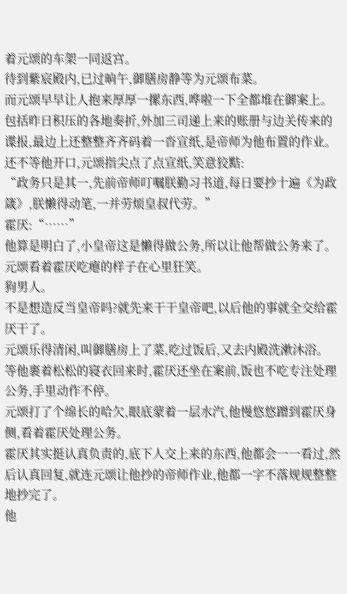着元颂的车架一同返宫。
待到紫宸殿内,已过晌午,御膳房静等为元颂布菜。
而元颂早早让人抱来厚厚一摞东西,哗啦一下全都堆在御案上。
包括昨日积压的各地奏折,外加三司递上来的账册与边关传来的谍报,最边上还整整齐齐码着一沓宣纸,是帝师为他布置的作业。
还不等他开口,元颂指尖点了点宣纸,笑意狡黠:
“政务只是其一,先前帝师叮嘱朕勤习书道,每日要抄十遍《为政箴》,朕懒得动笔,一并劳烦皇叔代劳。”
霍厌:“……”
他算是明白了,小皇帝这是懒得做公务,所以让他帮做公务来了。
元颂看着霍厌吃瘪的样子在心里狂笑。
狗男人。
不是想造反当皇帝吗?就先来干干皇帝吧,以后他的事就全交给霍厌干了。
元颂乐得清闲,叫御膳房上了菜,吃过饭后,又去内殿洗漱沐浴。
等他裹着松松的寝衣回来时,霍厌还坐在案前,饭也不吃专注处理公务,手里动作不停。
元颂打了个绵长的哈欠,眼底蒙着一层水汽,他慢悠悠蹭到霍厌身侧,看着霍厌处理公务。
霍厌其实挺认真负责的,底下人交上来的东西,他都会一一看过,然后认真回复,就连元颂让他抄的帝师作业,他都一字不落规规整整地抄完了。
他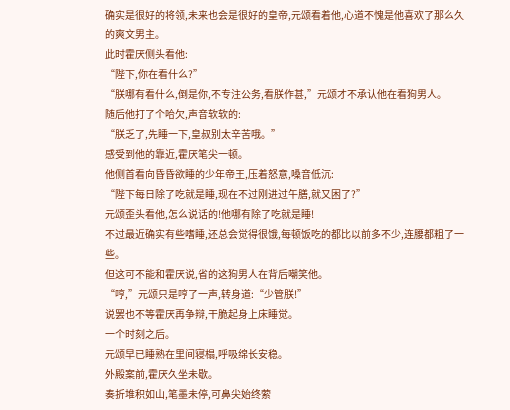确实是很好的将领,未来也会是很好的皇帝,元颂看着他,心道不愧是他喜欢了那么久的爽文男主。
此时霍厌侧头看他:
“陛下,你在看什么?”
“朕哪有看什么,倒是你,不专注公务,看朕作甚,”元颂才不承认他在看狗男人。
随后他打了个哈欠,声音软软的:
“朕乏了,先睡一下,皇叔别太辛苦哦。”
感受到他的靠近,霍厌笔尖一顿。
他侧首看向昏昏欲睡的少年帝王,压着怒意,嗓音低沉:
“陛下每日除了吃就是睡,现在不过刚进过午膳,就又困了?”
元颂歪头看他,怎么说话的!他哪有除了吃就是睡!
不过最近确实有些嗜睡,还总会觉得很饿,每顿饭吃的都比以前多不少,连腰都粗了一些。
但这可不能和霍厌说,省的这狗男人在背后嘲笑他。
“哼,”元颂只是哼了一声,转身道:“少管朕!”
说罢也不等霍厌再争辩,干脆起身上床睡觉。
一个时刻之后。
元颂早已睡熟在里间寝榻,呼吸绵长安稳。
外殿案前,霍厌久坐未歇。
奏折堆积如山,笔墨未停,可鼻尖始终萦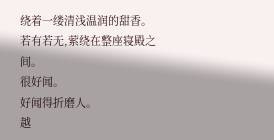绕着一缕清浅温润的甜香。
若有若无,萦绕在整座寝殿之间。
很好闻。
好闻得折磨人。
越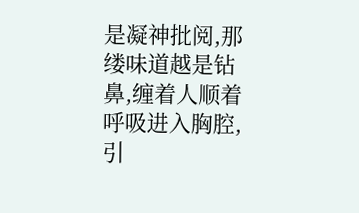是凝神批阅,那缕味道越是钻鼻,缠着人顺着呼吸进入胸腔,引